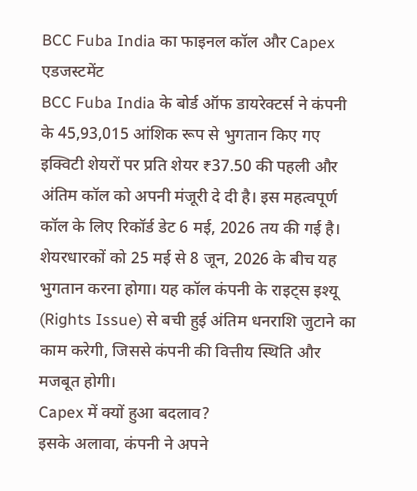BCC Fuba India का फाइनल कॉल और Capex एडजस्टमेंट
BCC Fuba India के बोर्ड ऑफ डायरेक्टर्स ने कंपनी के 45,93,015 आंशिक रूप से भुगतान किए गए इक्विटी शेयरों पर प्रति शेयर ₹37.50 की पहली और अंतिम कॉल को अपनी मंजूरी दे दी है। इस महत्वपूर्ण कॉल के लिए रिकॉर्ड डेट 6 मई, 2026 तय की गई है। शेयरधारकों को 25 मई से 8 जून, 2026 के बीच यह भुगतान करना होगा। यह कॉल कंपनी के राइट्स इश्यू (Rights Issue) से बची हुई अंतिम धनराशि जुटाने का काम करेगी, जिससे कंपनी की वित्तीय स्थिति और मजबूत होगी।
Capex में क्यों हुआ बदलाव?
इसके अलावा, कंपनी ने अपने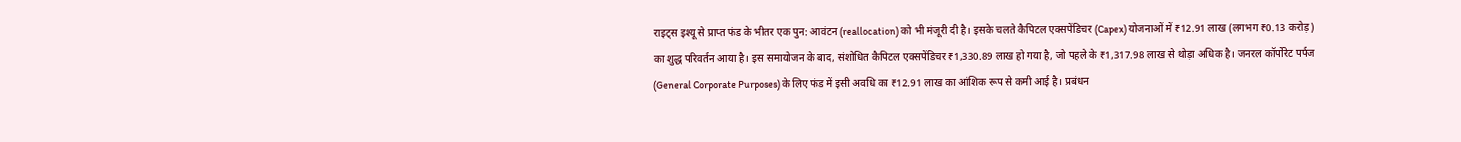राइट्स इश्यू से प्राप्त फंड के भीतर एक पुन: आवंटन (reallocation) को भी मंजूरी दी है। इसके चलते कैपिटल एक्सपेंडिचर (Capex) योजनाओं में ₹12.91 लाख (लगभग ₹0.13 करोड़) का शुद्ध परिवर्तन आया है। इस समायोजन के बाद, संशोधित कैपिटल एक्सपेंडिचर ₹1,330.89 लाख हो गया है, जो पहले के ₹1,317.98 लाख से थोड़ा अधिक है। जनरल कॉर्पोरेट पर्पज (General Corporate Purposes) के लिए फंड में इसी अवधि का ₹12.91 लाख का आंशिक रूप से कमी आई है। प्रबंधन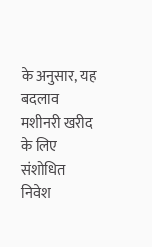के अनुसार, यह बदलाव मशीनरी खरीद के लिए संशोधित निवेश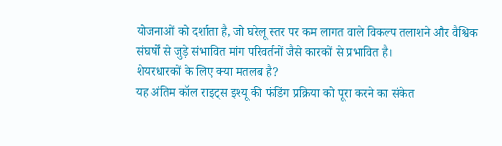योजनाओं को दर्शाता है, जो घरेलू स्तर पर कम लागत वाले विकल्प तलाशने और वैश्विक संघर्षों से जुड़े संभावित मांग परिवर्तनों जैसे कारकों से प्रभावित है।
शेयरधारकों के लिए क्या मतलब है?
यह अंतिम कॉल राइट्स इश्यू की फंडिंग प्रक्रिया को पूरा करने का संकेत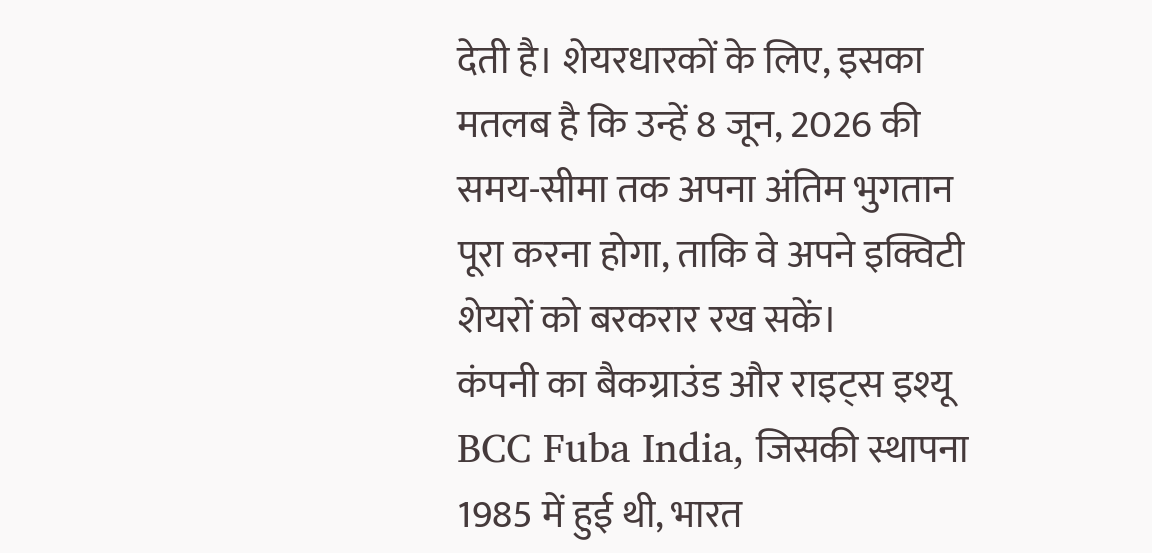देती है। शेयरधारकों के लिए, इसका मतलब है कि उन्हें 8 जून, 2026 की समय-सीमा तक अपना अंतिम भुगतान पूरा करना होगा, ताकि वे अपने इक्विटी शेयरों को बरकरार रख सकें।
कंपनी का बैकग्राउंड और राइट्स इश्यू
BCC Fuba India, जिसकी स्थापना 1985 में हुई थी, भारत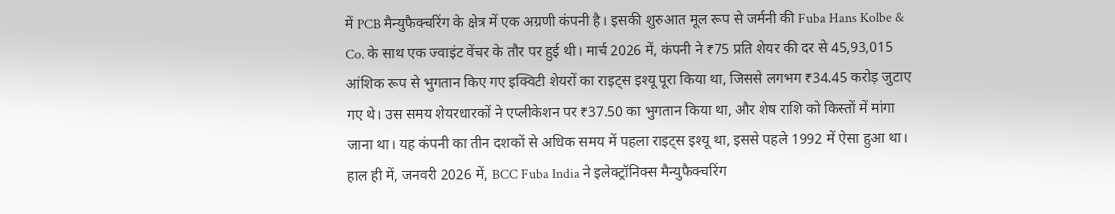में PCB मैन्युफैक्चरिंग के क्षेत्र में एक अग्रणी कंपनी है। इसकी शुरुआत मूल रूप से जर्मनी की Fuba Hans Kolbe & Co. के साथ एक ज्वाइंट वेंचर के तौर पर हुई थी। मार्च 2026 में, कंपनी ने ₹75 प्रति शेयर की दर से 45,93,015 आंशिक रूप से भुगतान किए गए इक्विटी शेयरों का राइट्स इश्यू पूरा किया था, जिससे लगभग ₹34.45 करोड़ जुटाए गए थे। उस समय शेयरधारकों ने एप्लीकेशन पर ₹37.50 का भुगतान किया था, और शेष राशि को किस्तों में मांगा जाना था। यह कंपनी का तीन दशकों से अधिक समय में पहला राइट्स इश्यू था, इससे पहले 1992 में ऐसा हुआ था। हाल ही में, जनवरी 2026 में, BCC Fuba India ने इलेक्ट्रॉनिक्स मैन्युफैक्चरिंग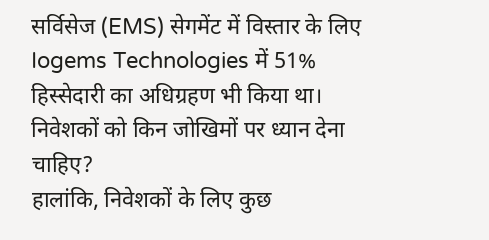सर्विसेज (EMS) सेगमेंट में विस्तार के लिए Iogems Technologies में 51% हिस्सेदारी का अधिग्रहण भी किया था।
निवेशकों को किन जोखिमों पर ध्यान देना चाहिए?
हालांकि, निवेशकों के लिए कुछ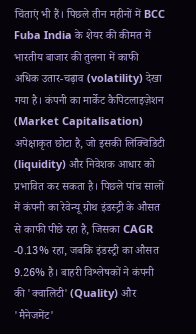चिंताएं भी हैं। पिछले तीन महीनों में BCC Fuba India के शेयर की कीमत में भारतीय बाजार की तुलना में काफी अधिक उतार-चढ़ाव (volatility) देखा गया है। कंपनी का मार्केट कैपिटलाइज़ेशन (Market Capitalisation) अपेक्षाकृत छोटा है, जो इसकी लिक्विडिटी (liquidity) और निवेशक आधार को प्रभावित कर सकता है। पिछले पांच सालों में कंपनी का रेवेन्यू ग्रोथ इंडस्ट्री के औसत से काफी पीछे रहा है, जिसका CAGR -0.13% रहा, जबकि इंडस्ट्री का औसत 9.26% है। बाहरी विश्लेषकों ने कंपनी की 'क्वालिटी' (Quality) और 'मैनेजमेंट'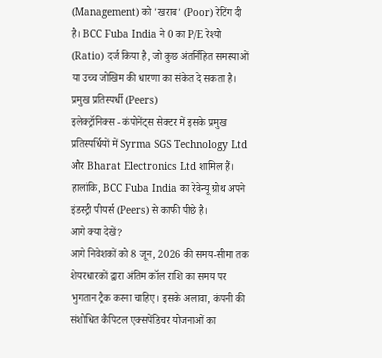(Management) को 'खराब' (Poor) रेटिंग दी है। BCC Fuba India ने 0 का P/E रेश्यो (Ratio) दर्ज किया है, जो कुछ अंतर्निहित समस्याओं या उच्च जोखिम की धारणा का संकेत दे सकता है।
प्रमुख प्रतिस्पर्धी (Peers)
इलेक्ट्रॉनिक्स - कंपोनेंट्स सेक्टर में इसके प्रमुख प्रतिस्पर्धियों में Syrma SGS Technology Ltd और Bharat Electronics Ltd शामिल हैं। हालांकि, BCC Fuba India का रेवेन्यू ग्रोथ अपने इंडस्ट्री पीयर्स (Peers) से काफी पीछे है।
आगे क्या देखें?
आगे निवेशकों को 8 जून, 2026 की समय-सीमा तक शेयरधारकों द्वारा अंतिम कॉल राशि का समय पर भुगतान ट्रैक करना चाहिए। इसके अलावा, कंपनी की संशोधित कैपिटल एक्सपेंडिचर योजनाओं का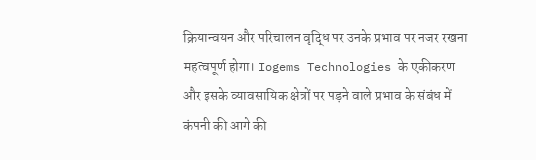क्रियान्वयन और परिचालन वृद्धि पर उनके प्रभाव पर नजर रखना महत्वपूर्ण होगा। Iogems Technologies के एकीकरण और इसके व्यावसायिक क्षेत्रों पर पड़ने वाले प्रभाव के संबंध में कंपनी की आगे की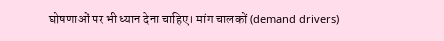घोषणाओं पर भी ध्यान देना चाहिए। मांग चालकों (demand drivers)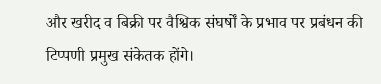और खरीद व बिक्री पर वैश्विक संघर्षों के प्रभाव पर प्रबंधन की टिप्पणी प्रमुख संकेतक होंगे।